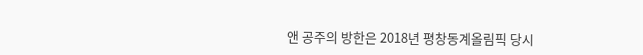앤 공주의 방한은 2018년 평창동계올림픽 당시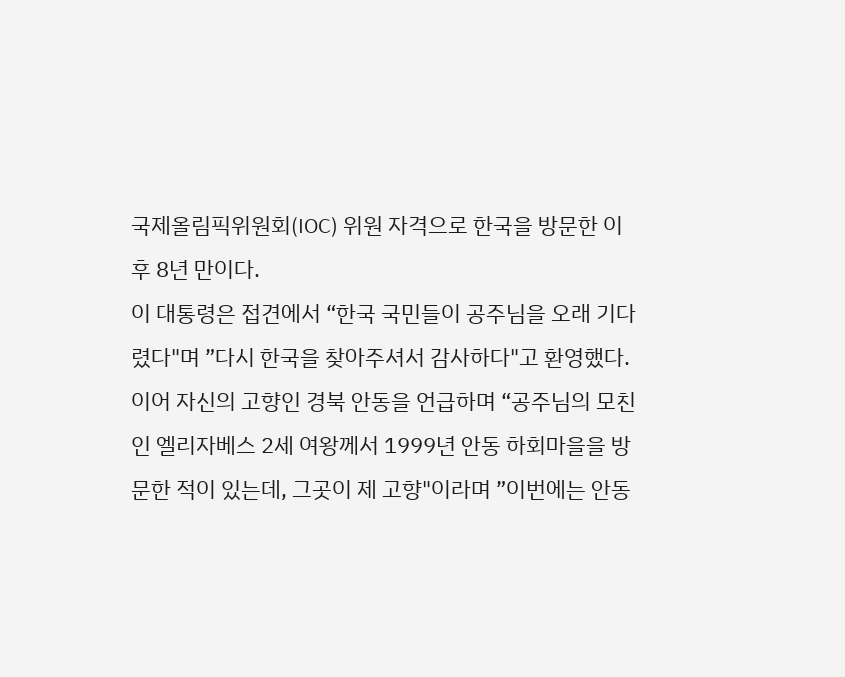국제올림픽위원회(IOC) 위원 자격으로 한국을 방문한 이후 8년 만이다.
이 대통령은 접견에서 “한국 국민들이 공주님을 오래 기다렸다"며 ”다시 한국을 찾아주셔서 감사하다"고 환영했다.
이어 자신의 고향인 경북 안동을 언급하며 “공주님의 모친인 엘리자베스 2세 여왕께서 1999년 안동 하회마을을 방문한 적이 있는데, 그곳이 제 고향"이라며 ”이번에는 안동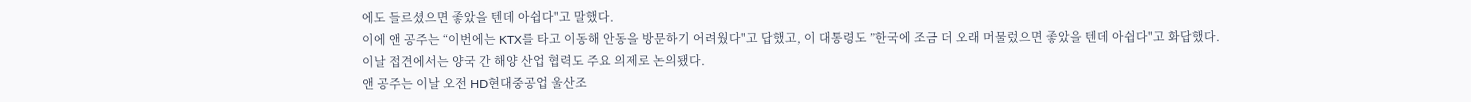에도 들르셨으면 좋았을 텐데 아쉽다"고 말했다.
이에 앤 공주는 “이번에는 KTX를 타고 이동해 안동을 방문하기 어려웠다"고 답했고, 이 대통령도 ”한국에 조금 더 오래 머물렀으면 좋았을 텐데 아쉽다"고 화답했다.
이날 접견에서는 양국 간 해양 산업 협력도 주요 의제로 논의됐다.
앤 공주는 이날 오전 HD현대중공업 울산조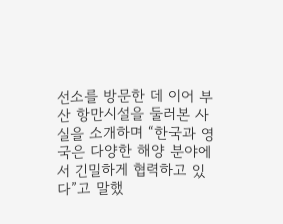선소를 방문한 데 이어 부산 항만시설을 둘러본 사실을 소개하며 “한국과 영국은 다양한 해양 분야에서 긴밀하게 협력하고 있다”고 말했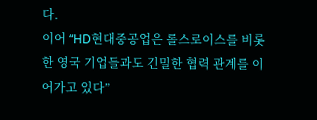다.
이어 “HD현대중공업은 롤스로이스를 비롯한 영국 기업들과도 긴밀한 협력 관계를 이어가고 있다”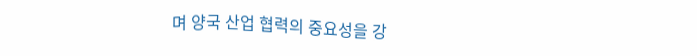며 양국 산업 협력의 중요성을 강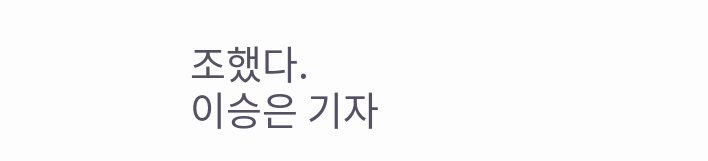조했다.
이승은 기자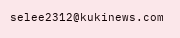selee2312@kukinews.com